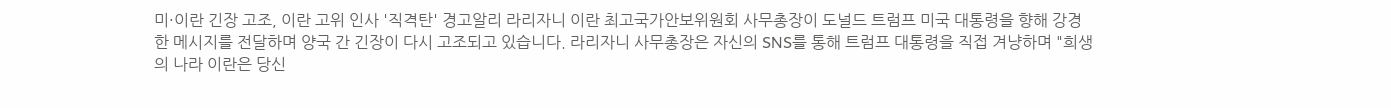미·이란 긴장 고조, 이란 고위 인사 '직격탄' 경고알리 라리자니 이란 최고국가안보위원회 사무총장이 도널드 트럼프 미국 대통령을 향해 강경한 메시지를 전달하며 양국 간 긴장이 다시 고조되고 있습니다. 라리자니 사무총장은 자신의 SNS를 통해 트럼프 대통령을 직접 겨냥하며 "희생의 나라 이란은 당신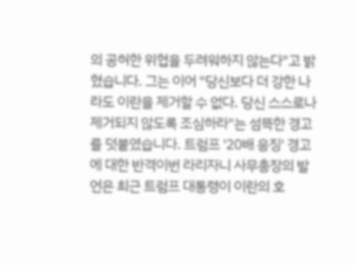의 공허한 위협을 두려워하지 않는다"고 밝혔습니다. 그는 이어 "당신보다 더 강한 나라도 이란을 제거할 수 없다. 당신 스스로나 제거되지 않도록 조심하라"는 섬뜩한 경고를 덧붙였습니다. 트럼프 '20배 응징' 경고에 대한 반격이번 라리자니 사무총장의 발언은 최근 트럼프 대통령이 이란의 호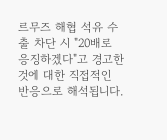르무즈 해협 석유 수출 차단 시 "20배로 응징하겠다"고 경고한 것에 대한 직접적인 반응으로 해석됩니다.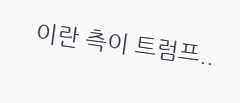이란 측이 트럼프..